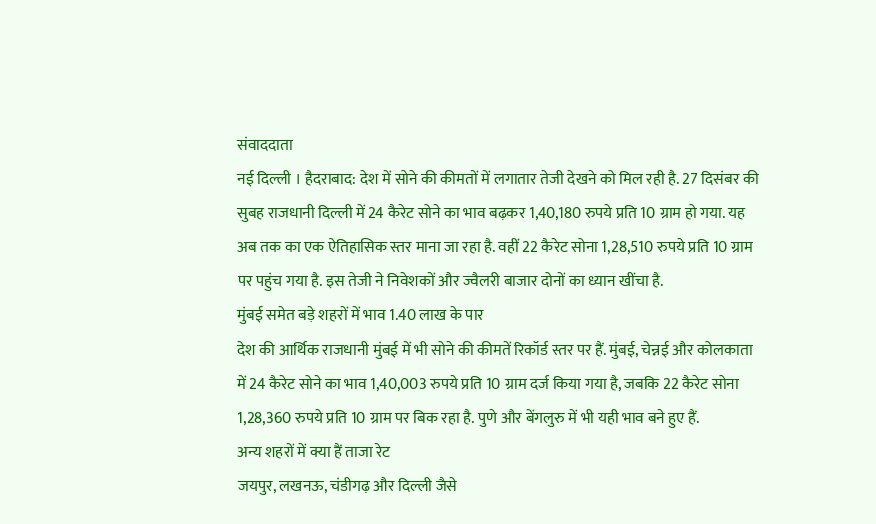संवाददाता
नई दिल्ली । हैदराबाद: देश में सोने की कीमतों में लगातार तेजी देखने को मिल रही है. 27 दिसंबर की सुबह राजधानी दिल्ली में 24 कैरेट सोने का भाव बढ़कर 1,40,180 रुपये प्रति 10 ग्राम हो गया. यह अब तक का एक ऐतिहासिक स्तर माना जा रहा है. वहीं 22 कैरेट सोना 1,28,510 रुपये प्रति 10 ग्राम पर पहुंच गया है. इस तेजी ने निवेशकों और ज्वैलरी बाजार दोनों का ध्यान खींचा है.
मुंबई समेत बड़े शहरों में भाव 1.40 लाख के पार
देश की आर्थिक राजधानी मुंबई में भी सोने की कीमतें रिकॉर्ड स्तर पर हैं. मुंबई, चेन्नई और कोलकाता में 24 कैरेट सोने का भाव 1,40,003 रुपये प्रति 10 ग्राम दर्ज किया गया है, जबकि 22 कैरेट सोना 1,28,360 रुपये प्रति 10 ग्राम पर बिक रहा है. पुणे और बेंगलुरु में भी यही भाव बने हुए हैं.
अन्य शहरों में क्या हैं ताजा रेट
जयपुर, लखनऊ, चंडीगढ़ और दिल्ली जैसे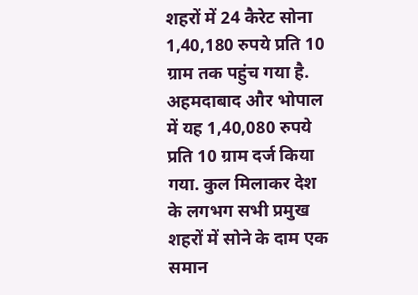शहरों में 24 कैरेट सोना 1,40,180 रुपये प्रति 10 ग्राम तक पहुंच गया है. अहमदाबाद और भोपाल में यह 1,40,080 रुपये प्रति 10 ग्राम दर्ज किया गया. कुल मिलाकर देश के लगभग सभी प्रमुख शहरों में सोने के दाम एक समान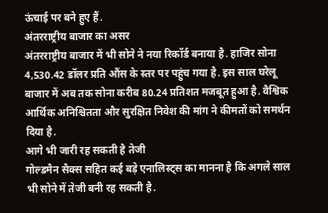ऊंचाई पर बने हुए हैं.
अंतरराष्ट्रीय बाजार का असर
अंतरराष्ट्रीय बाजार में भी सोने ने नया रिकॉर्ड बनाया है. हाजिर सोना 4,530.42 डॉलर प्रति औंस के स्तर पर पहुंच गया है. इस साल घरेलू बाजार में अब तक सोना करीब 80.24 प्रतिशत मजबूत हुआ है. वैश्विक आर्थिक अनिश्चितता और सुरक्षित निवेश की मांग ने कीमतों को समर्थन दिया है.
आगे भी जारी रह सकती है तेजी
गोल्डमैन सैक्स सहित कई बड़े एनालिस्ट्स का मानना है कि अगले साल भी सोने में तेजी बनी रह सकती है.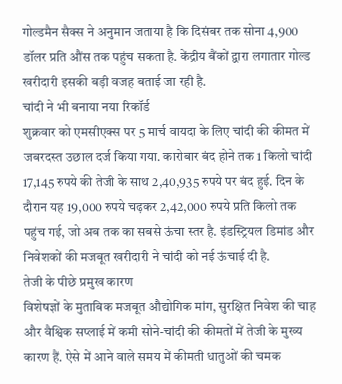गोल्डमैन सैक्स ने अनुमान जताया है कि दिसंबर तक सोना 4,900 डॉलर प्रति औंस तक पहुंच सकता है. केंद्रीय बैंकों द्वारा लगातार गोल्ड खरीदारी इसकी बड़ी वजह बताई जा रही है.
चांदी ने भी बनाया नया रिकॉर्ड
शुक्रवार को एमसीएक्स पर 5 मार्च वायदा के लिए चांदी की कीमत में जबरदस्त उछाल दर्ज किया गया. कारोबार बंद होने तक 1 किलो चांदी 17,145 रुपये की तेजी के साथ 2,40,935 रुपये पर बंद हुई. दिन के दौरान यह 19,000 रुपये चढ़कर 2,42,000 रुपये प्रति किलो तक पहुंच गई, जो अब तक का सबसे ऊंचा स्तर है. इंडस्ट्रियल डिमांड और निवेशकों की मजबूत खरीदारी ने चांदी को नई ऊंचाई दी है.
तेजी के पीछे प्रमुख कारण
विशेषज्ञों के मुताबिक मजबूत औद्योगिक मांग, सुरक्षित निवेश की चाह और वैश्विक सप्लाई में कमी सोने-चांदी की कीमतों में तेजी के मुख्य कारण हैं. ऐसे में आने वाले समय में कीमती धातुओं की चमक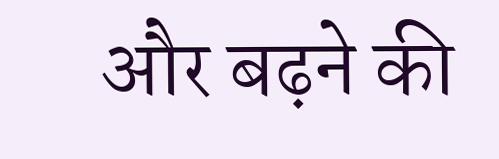और बढ़ने की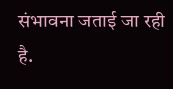संभावना जताई जा रही है.